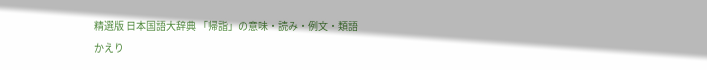精選版 日本国語大辞典 「帰詣」の意味・読み・例文・類語
かえり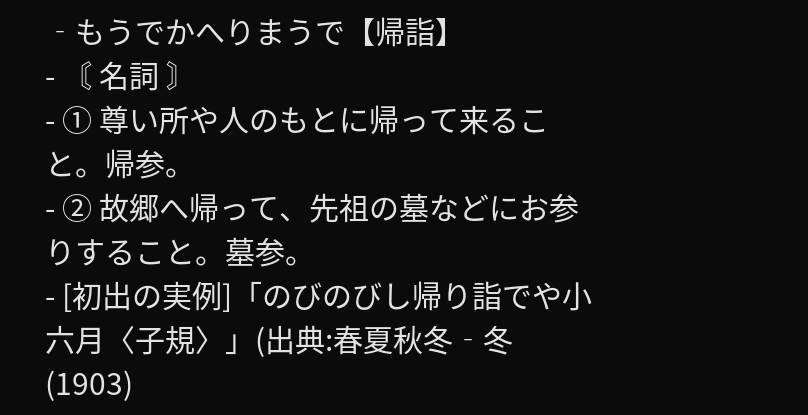‐もうでかへりまうで【帰詣】
- 〘 名詞 〙
- ① 尊い所や人のもとに帰って来ること。帰参。
- ② 故郷へ帰って、先祖の墓などにお参りすること。墓参。
- [初出の実例]「のびのびし帰り詣でや小六月〈子規〉」(出典:春夏秋冬‐冬(1903)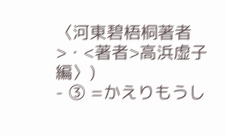〈河東碧梧桐著者>・<著者>高浜虚子編〉)
- ③ =かえりもうし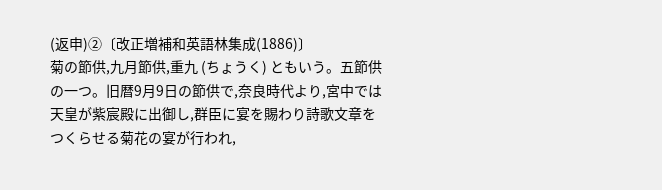(返申)②〔改正増補和英語林集成(1886)〕
菊の節供,九月節供,重九 (ちょうく) ともいう。五節供の一つ。旧暦9月9日の節供で,奈良時代より,宮中では天皇が紫宸殿に出御し,群臣に宴を賜わり詩歌文章をつくらせる菊花の宴が行われ,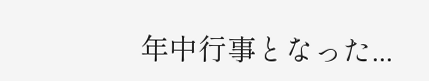年中行事となった...